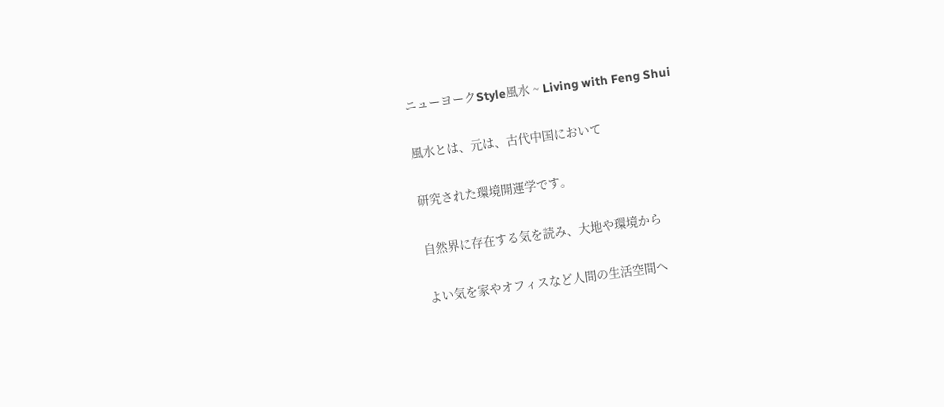ニューヨークStyle風水 ~ Living with Feng Shui

風水とは、元は、古代中国において

研究された環境開運学です。

自然界に存在する気を読み、大地や環境から

よい気を家やオフィスなど人間の生活空間へ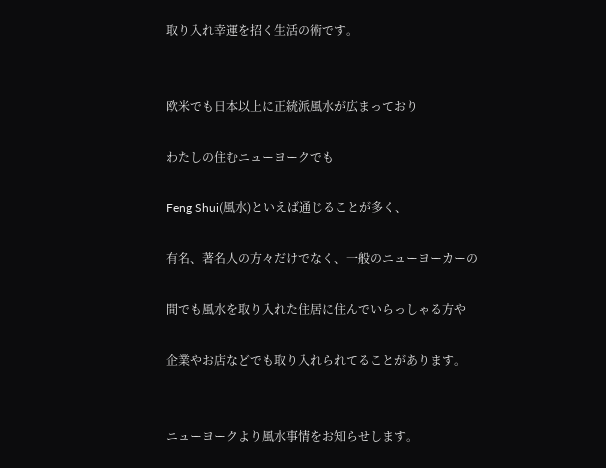取り入れ幸運を招く生活の術です。


欧米でも日本以上に正統派風水が広まっており

わたしの住むニューヨークでも

Feng Shui(風水)といえば通じることが多く、

有名、著名人の方々だけでなく、一般のニューヨーカーの

間でも風水を取り入れた住居に住んでいらっしゃる方や

企業やお店などでも取り入れられてることがあります。


ニューヨークより風水事情をお知らせします。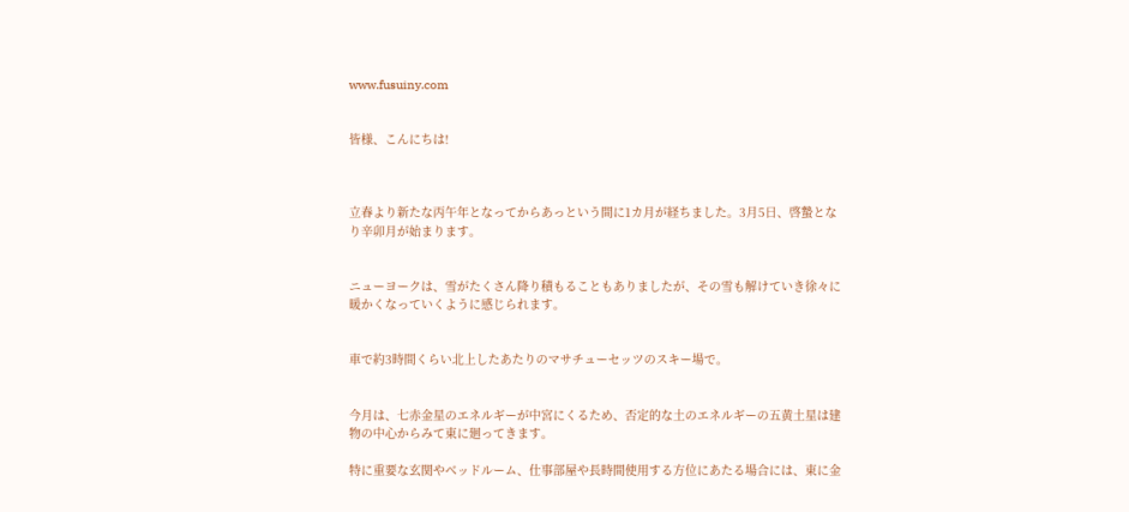www.fusuiny.com


皆様、こんにちは!



立春より新たな丙午年となってからあっという間に1カ月が経ちました。3月5日、啓蟄となり辛卯月が始まります。


ニューヨークは、雪がたくさん降り積もることもありましたが、その雪も解けていき徐々に暖かくなっていくように感じられます。


車で約3時間くらい北上したあたりのマサチューセッツのスキー場で。


今月は、七赤金星のエネルギーが中宮にくるため、否定的な土のエネルギーの五黄土星は建物の中心からみて東に廻ってきます。

特に重要な玄関やベッドルーム、仕事部屋や長時間使用する方位にあたる場合には、東に金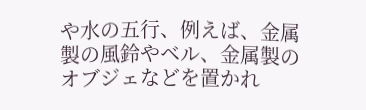や水の五行、例えば、金属製の風鈴やベル、金属製のオブジェなどを置かれ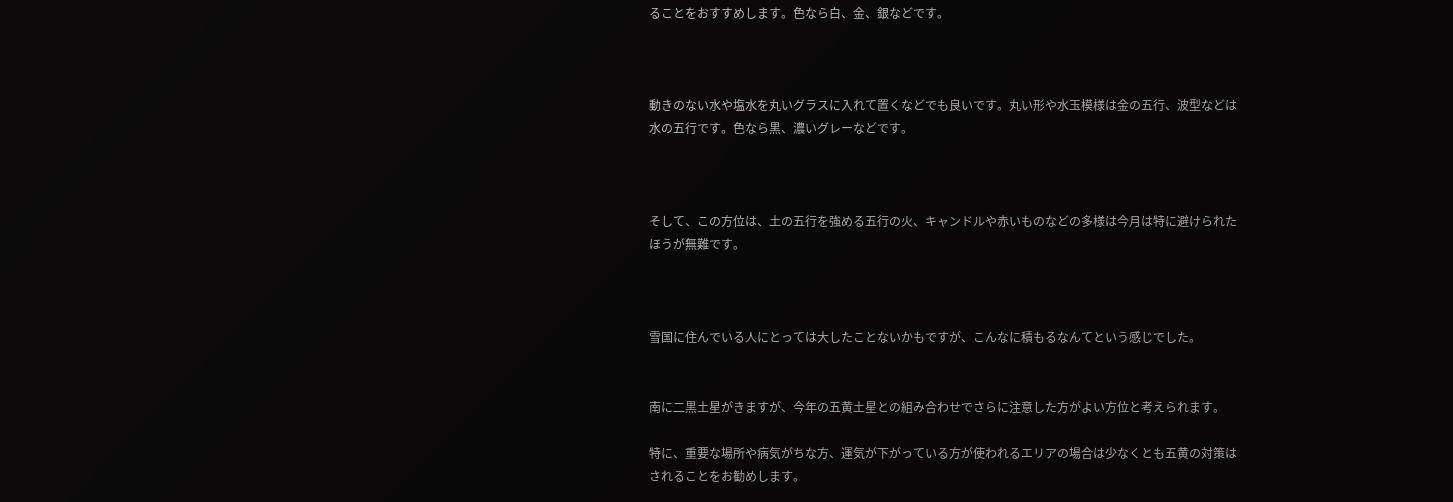ることをおすすめします。色なら白、金、銀などです。



動きのない水や塩水を丸いグラスに入れて置くなどでも良いです。丸い形や水玉模様は金の五行、波型などは水の五行です。色なら黒、濃いグレーなどです。



そして、この方位は、土の五行を強める五行の火、キャンドルや赤いものなどの多様は今月は特に避けられたほうが無難です。



雪国に住んでいる人にとっては大したことないかもですが、こんなに積もるなんてという感じでした。


南に二黒土星がきますが、今年の五黄土星との組み合わせでさらに注意した方がよい方位と考えられます。

特に、重要な場所や病気がちな方、運気が下がっている方が使われるエリアの場合は少なくとも五黄の対策はされることをお勧めします。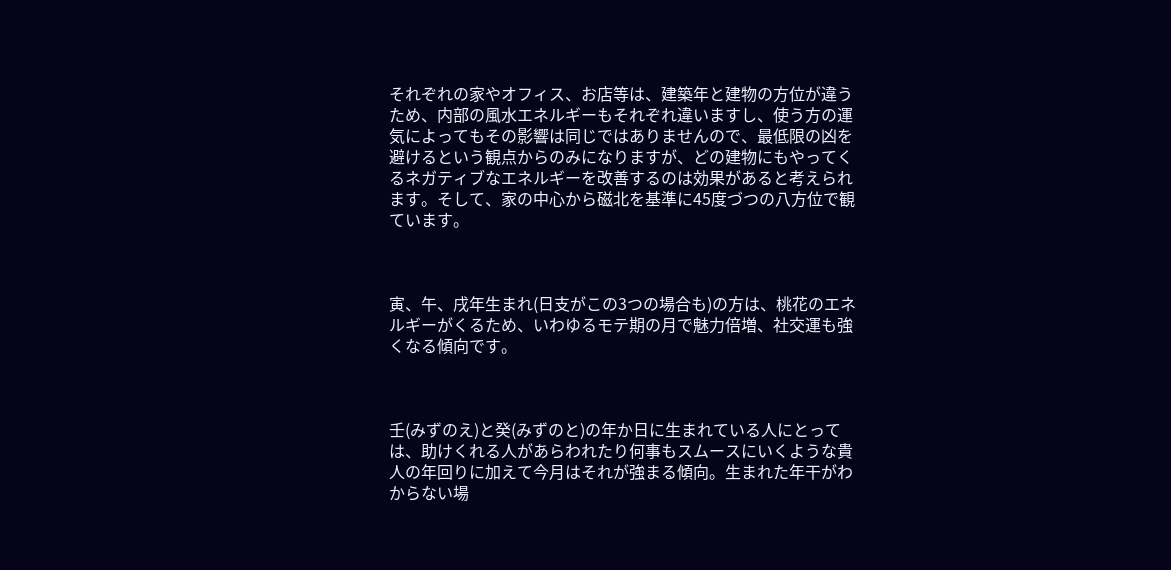それぞれの家やオフィス、お店等は、建築年と建物の方位が違うため、内部の風水エネルギーもそれぞれ違いますし、使う方の運気によってもその影響は同じではありませんので、最低限の凶を避けるという観点からのみになりますが、どの建物にもやってくるネガティブなエネルギーを改善するのは効果があると考えられます。そして、家の中心から磁北を基準に45度づつの八方位で観ています。



寅、午、戌年生まれ(日支がこの3つの場合も)の方は、桃花のエネルギーがくるため、いわゆるモテ期の月で魅力倍増、社交運も強くなる傾向です。



壬(みずのえ)と癸(みずのと)の年か日に生まれている人にとっては、助けくれる人があらわれたり何事もスムースにいくような貴人の年回りに加えて今月はそれが強まる傾向。生まれた年干がわからない場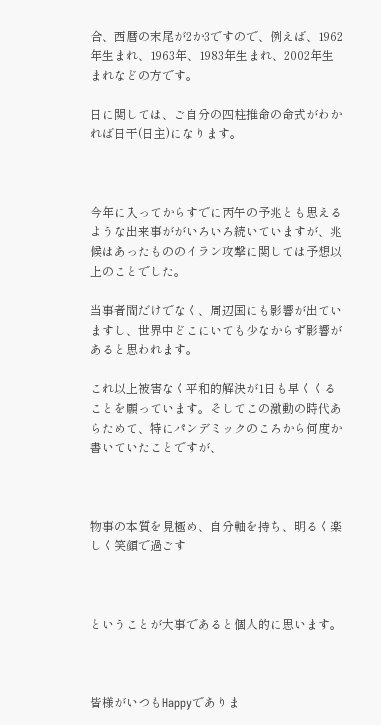合、西暦の末尾が2か3ですので、例えば、1962年生まれ、1963年、1983年生まれ、2002年生まれなどの方です。

日に関しては、ご自分の四柱推命の命式がわかれば日干(日主)になります。



今年に入ってからすでに丙午の予兆とも思えるような出来事ががいろいろ続いていますが、兆候はあったもののイラン攻撃に関しては予想以上のことでした。

当事者間だけでなく、周辺国にも影響が出ていますし、世界中どこにいても少なからず影響があると思われます。

これ以上被害なく平和的解決が1日も早くくることを願っています。そしてこの激動の時代あらためて、特にパンデミックのころから何度か書いていたことですが、



物事の本質を見極め、自分軸を持ち、明るく楽しく笑顔で過ごす



ということが大事であると個人的に思います。



皆様がいつもHappyでありま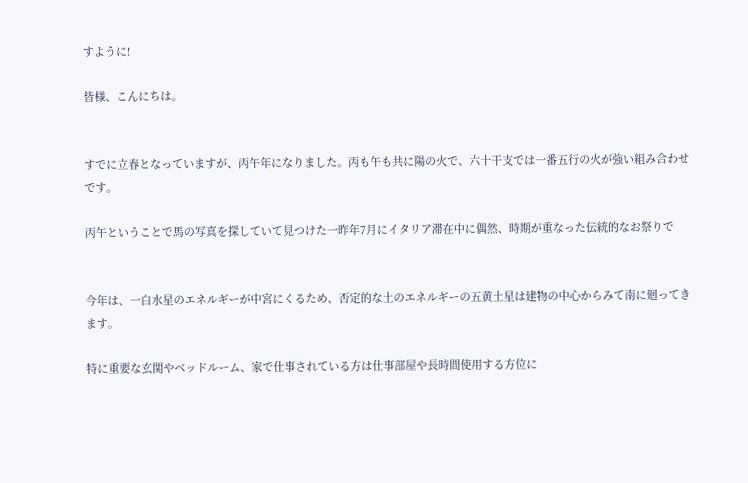すように!

皆様、こんにちは。


すでに立春となっていますが、丙午年になりました。丙も午も共に陽の火で、六十干支では一番五行の火が強い組み合わせです。

丙午ということで馬の写真を探していて見つけた一昨年7月にイタリア滞在中に偶然、時期が重なった伝統的なお祭りで


今年は、一白水星のエネルギーが中宮にくるため、否定的な土のエネルギーの五黄土星は建物の中心からみて南に廻ってきます。

特に重要な玄関やベッドルーム、家で仕事されている方は仕事部屋や長時間使用する方位に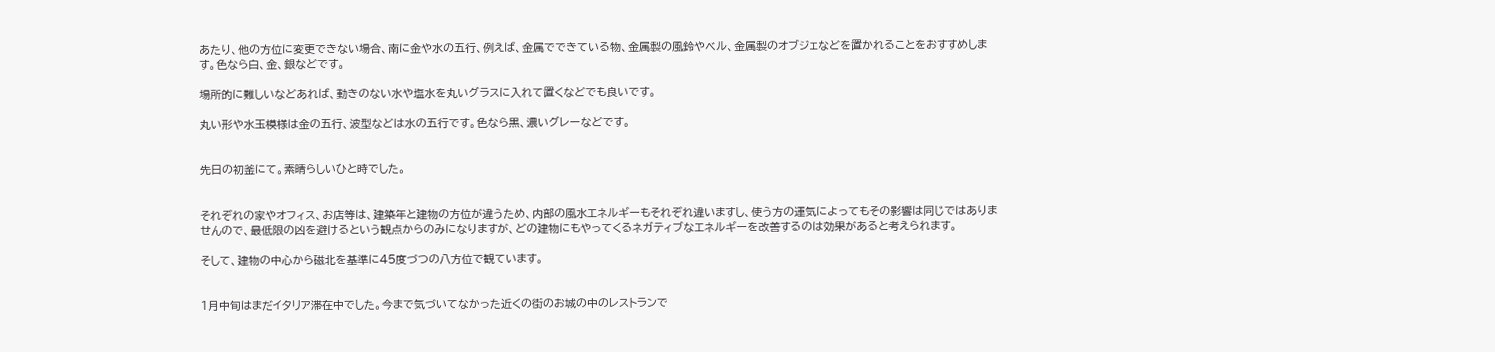あたり、他の方位に変更できない場合、南に金や水の五行、例えば、金属でできている物、金属製の風鈴やベル、金属製のオブジェなどを置かれることをおすすめします。色なら白、金、銀などです。

場所的に難しいなどあれば、動きのない水や塩水を丸いグラスに入れて置くなどでも良いです。

丸い形や水玉模様は金の五行、波型などは水の五行です。色なら黒、濃いグレーなどです。


先日の初釜にて。素晴らしいひと時でした。


それぞれの家やオフィス、お店等は、建築年と建物の方位が違うため、内部の風水エネルギーもそれぞれ違いますし、使う方の運気によってもその影響は同じではありませんので、最低限の凶を避けるという観点からのみになりますが、どの建物にもやってくるネガティブなエネルギーを改善するのは効果があると考えられます。

そして、建物の中心から磁北を基準に45度づつの八方位で観ています。


1月中旬はまだイタリア滞在中でした。今まで気づいてなかった近くの街のお城の中のレストランで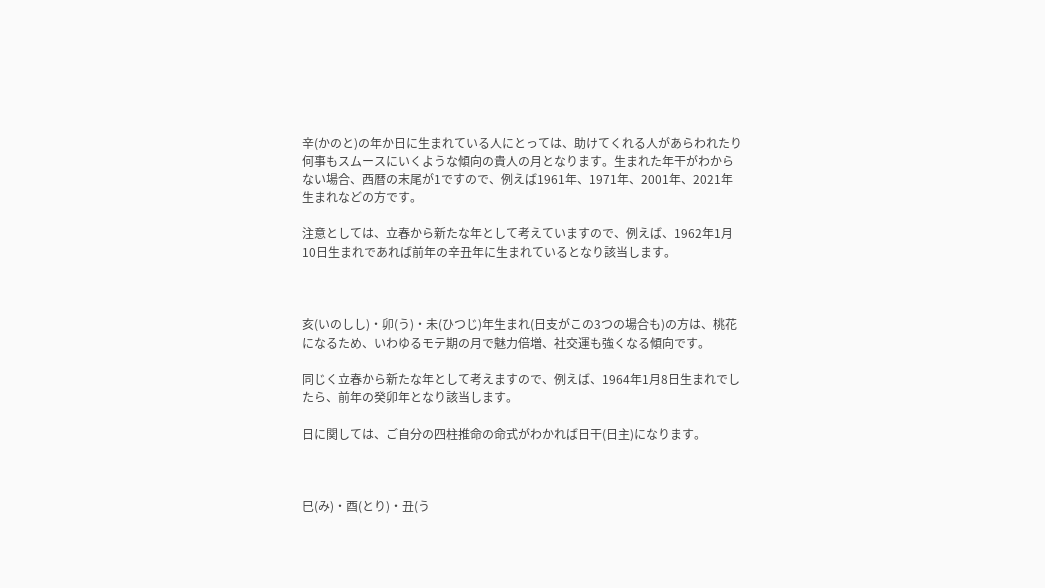辛(かのと)の年か日に生まれている人にとっては、助けてくれる人があらわれたり何事もスムースにいくような傾向の貴人の月となります。生まれた年干がわからない場合、西暦の末尾が1ですので、例えば1961年、1971年、2001年、2021年生まれなどの方です。

注意としては、立春から新たな年として考えていますので、例えば、1962年1月10日生まれであれば前年の辛丑年に生まれているとなり該当します。



亥(いのしし)・卯(う)・未(ひつじ)年生まれ(日支がこの3つの場合も)の方は、桃花になるため、いわゆるモテ期の月で魅力倍増、社交運も強くなる傾向です。

同じく立春から新たな年として考えますので、例えば、1964年1月8日生まれでしたら、前年の癸卯年となり該当します。

日に関しては、ご自分の四柱推命の命式がわかれば日干(日主)になります。



巳(み)・酉(とり)・丑(う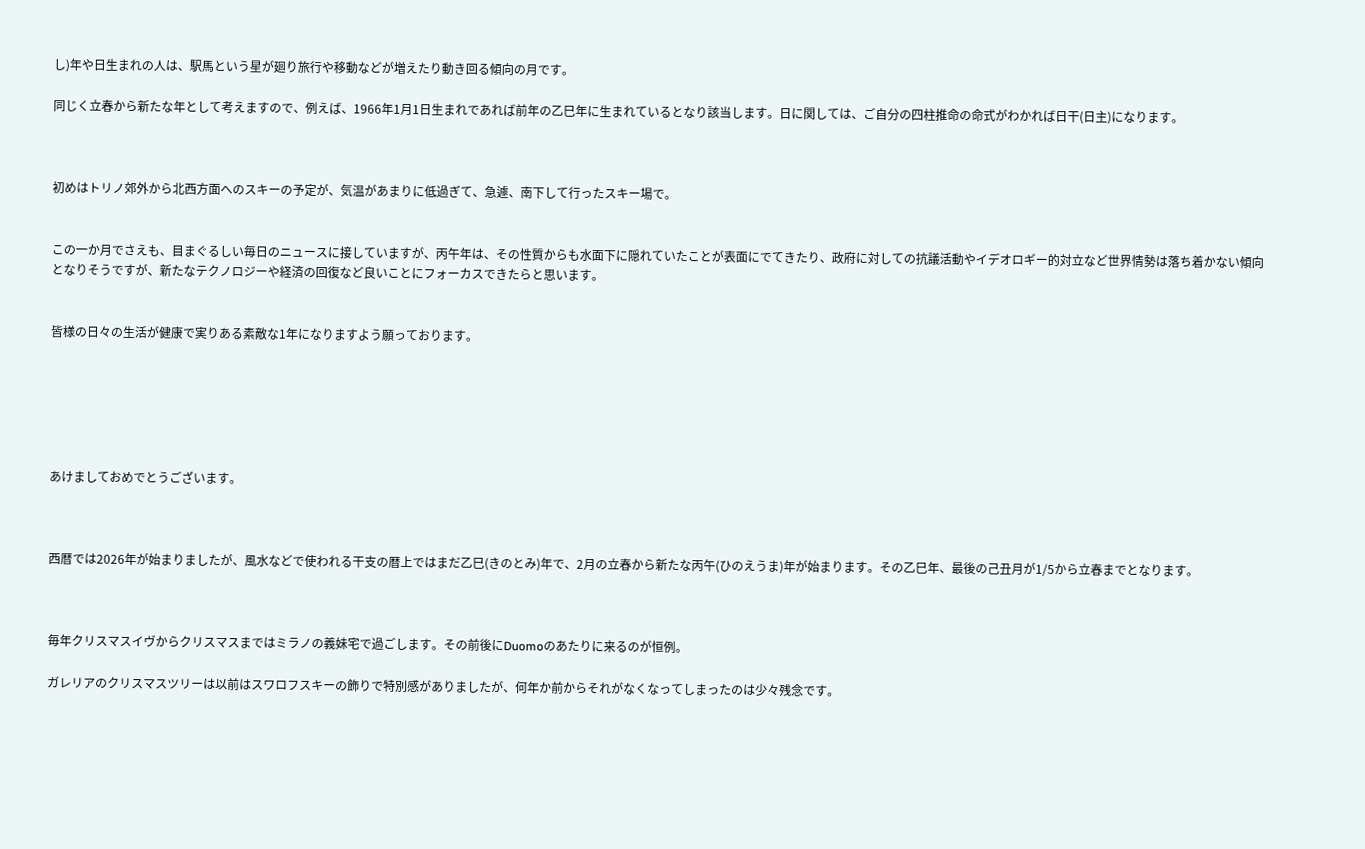し)年や日生まれの人は、駅馬という星が廻り旅行や移動などが増えたり動き回る傾向の月です。

同じく立春から新たな年として考えますので、例えば、1966年1月1日生まれであれば前年の乙巳年に生まれているとなり該当します。日に関しては、ご自分の四柱推命の命式がわかれば日干(日主)になります。



初めはトリノ郊外から北西方面へのスキーの予定が、気温があまりに低過ぎて、急遽、南下して行ったスキー場で。


この一か月でさえも、目まぐるしい毎日のニュースに接していますが、丙午年は、その性質からも水面下に隠れていたことが表面にでてきたり、政府に対しての抗議活動やイデオロギー的対立など世界情勢は落ち着かない傾向となりそうですが、新たなテクノロジーや経済の回復など良いことにフォーカスできたらと思います。


皆様の日々の生活が健康で実りある素敵な1年になりますよう願っております。






あけましておめでとうございます。



西暦では2026年が始まりましたが、風水などで使われる干支の暦上ではまだ乙巳(きのとみ)年で、2月の立春から新たな丙午(ひのえうま)年が始まります。その乙巳年、最後の己丑月が1/5から立春までとなります。



毎年クリスマスイヴからクリスマスまではミラノの義妹宅で過ごします。その前後にDuomoのあたりに来るのが恒例。

ガレリアのクリスマスツリーは以前はスワロフスキーの飾りで特別感がありましたが、何年か前からそれがなくなってしまったのは少々残念です。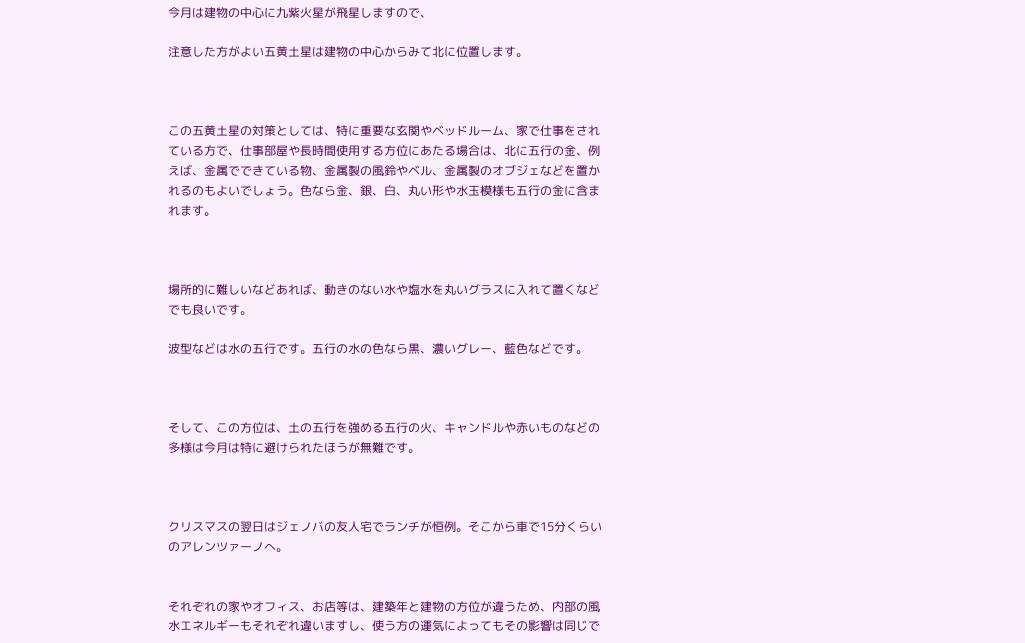今月は建物の中心に九紫火星が飛星しますので、

注意した方がよい五黄土星は建物の中心からみて北に位置します。



この五黄土星の対策としては、特に重要な玄関やベッドルーム、家で仕事をされている方で、仕事部屋や長時間使用する方位にあたる場合は、北に五行の金、例えば、金属でできている物、金属製の風鈴やベル、金属製のオブジェなどを置かれるのもよいでしょう。色なら金、銀、白、丸い形や水玉模様も五行の金に含まれます。



場所的に難しいなどあれば、動きのない水や塩水を丸いグラスに入れて置くなどでも良いです。

波型などは水の五行です。五行の水の色なら黒、濃いグレー、藍色などです。



そして、この方位は、土の五行を強める五行の火、キャンドルや赤いものなどの多様は今月は特に避けられたほうが無難です。



クリスマスの翌日はジェノバの友人宅でランチが恒例。そこから車で15分くらいのアレンツァーノへ。


それぞれの家やオフィス、お店等は、建築年と建物の方位が違うため、内部の風水エネルギーもそれぞれ違いますし、使う方の運気によってもその影響は同じで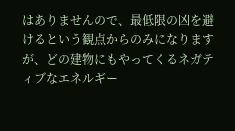はありませんので、最低限の凶を避けるという観点からのみになりますが、どの建物にもやってくるネガティブなエネルギー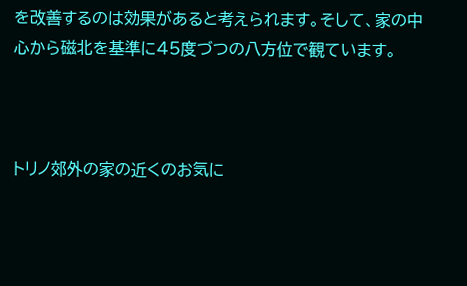を改善するのは効果があると考えられます。そして、家の中心から磁北を基準に45度づつの八方位で観ています。



トリノ郊外の家の近くのお気に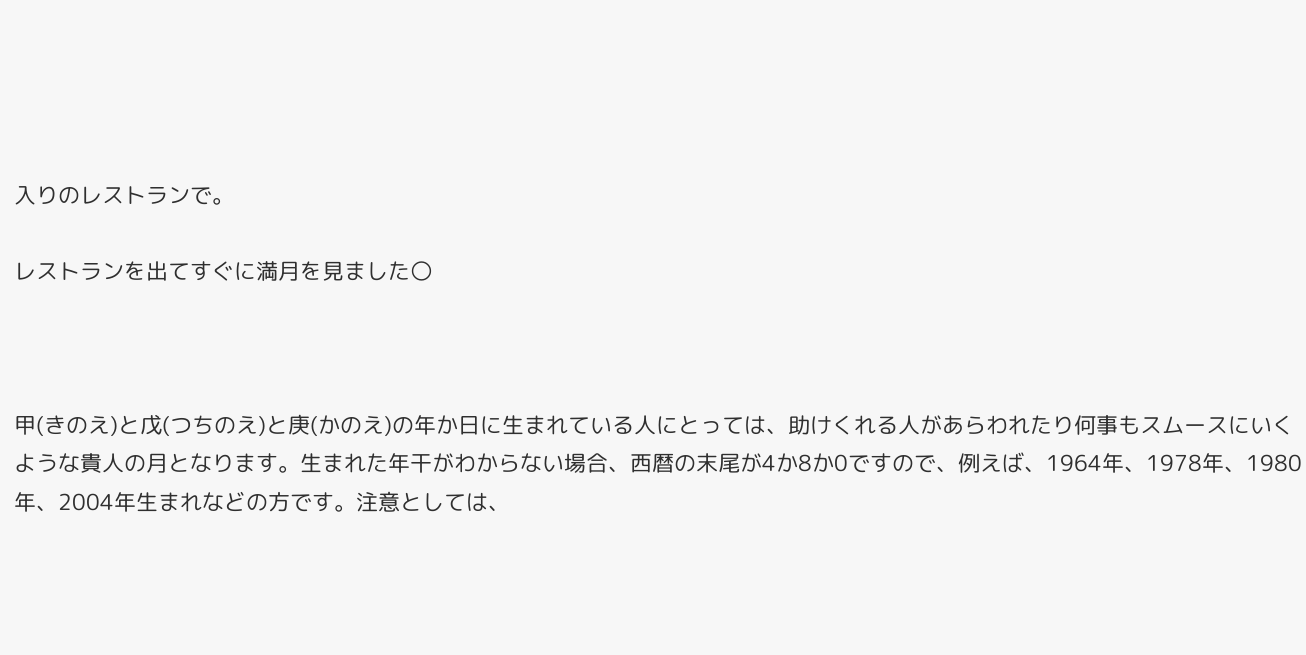入りのレストランで。

レストランを出てすぐに満月を見ました🌕



甲(きのえ)と戊(つちのえ)と庚(かのえ)の年か日に生まれている人にとっては、助けくれる人があらわれたり何事もスムースにいくような貴人の月となります。生まれた年干がわからない場合、西暦の末尾が4か8か0ですので、例えば、1964年、1978年、1980年、2004年生まれなどの方です。注意としては、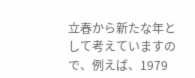立春から新たな年として考えていますので、例えば、1979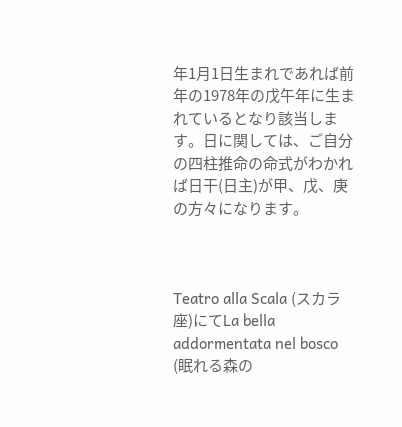年1月1日生まれであれば前年の1978年の戊午年に生まれているとなり該当します。日に関しては、ご自分の四柱推命の命式がわかれば日干(日主)が甲、戊、庚の方々になります。



Teatro alla Scala (スカラ座)にてLa bella addormentata nel bosco (眠れる森の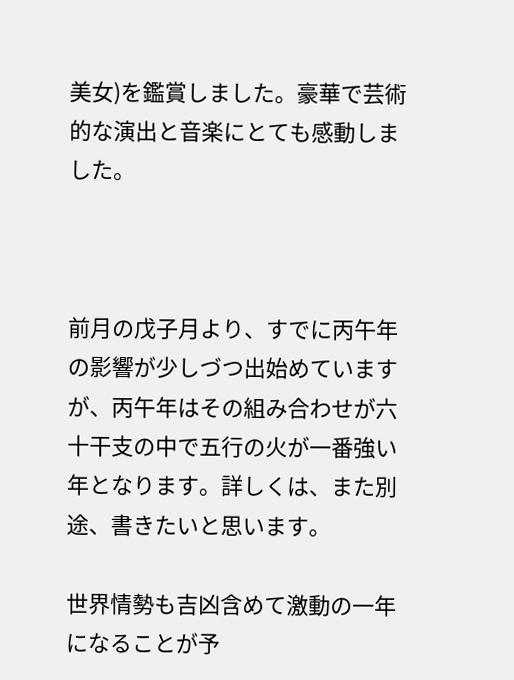美女)を鑑賞しました。豪華で芸術的な演出と音楽にとても感動しました。



前月の戊子月より、すでに丙午年の影響が少しづつ出始めていますが、丙午年はその組み合わせが六十干支の中で五行の火が一番強い年となります。詳しくは、また別途、書きたいと思います。

世界情勢も吉凶含めて激動の一年になることが予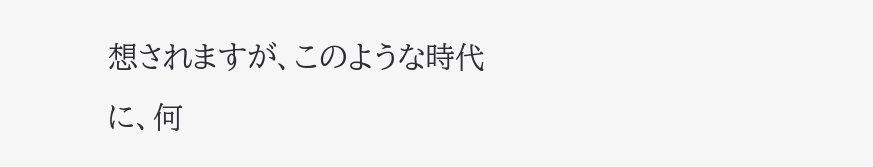想されますが、このような時代に、何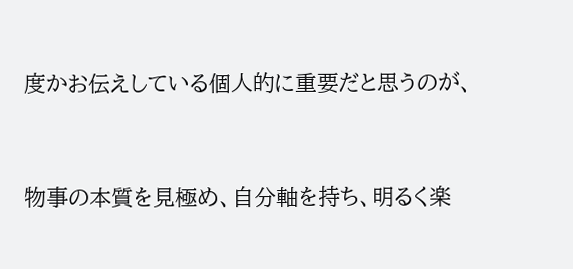度かお伝えしている個人的に重要だと思うのが、



物事の本質を見極め、自分軸を持ち、明るく楽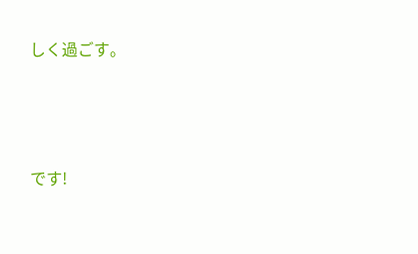しく過ごす。



です!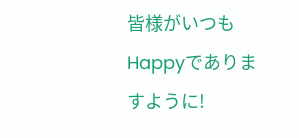皆様がいつもHappyでありますように!